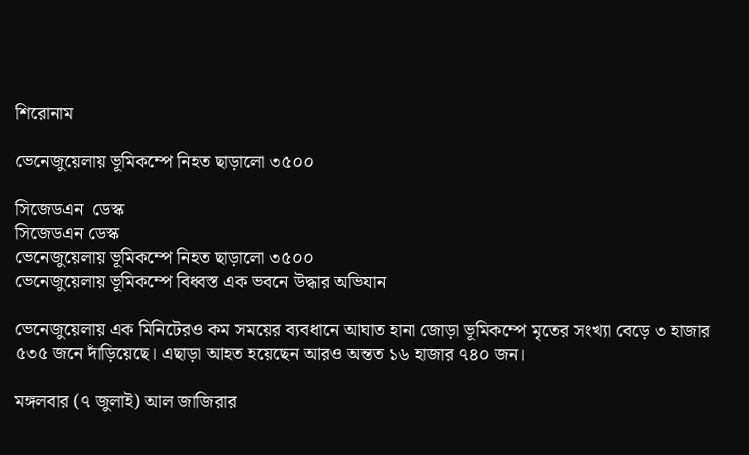শিরোনাম

ভেনেজুয়েলায় ভূমিকম্পে নিহত ছাড়ালো ৩৫০০

সিজেডএন  ডেস্ক
সিজেডএন ডেস্ক
ভেনেজুয়েলায় ভূমিকম্পে নিহত ছাড়ালো ৩৫০০
ভেনেজুয়েলায় ভূমিকম্পে বিধ্বস্ত এক ভবনে উদ্ধার অভিযান

ভেনেজুয়েলায় এক মিনিটেরও কম সময়ের ব্যবধানে আঘাত হানা জোড়া ভূমিকম্পে মৃতের সংখ্যা বেড়ে ৩ হাজার ৫৩৫ জনে দাঁড়িয়েছে। এছাড়া আহত হয়েছেন আরও অন্তত ১৬ হাজার ৭৪০ জন।

মঙ্গলবার (৭ জুলাই) আল জাজিরার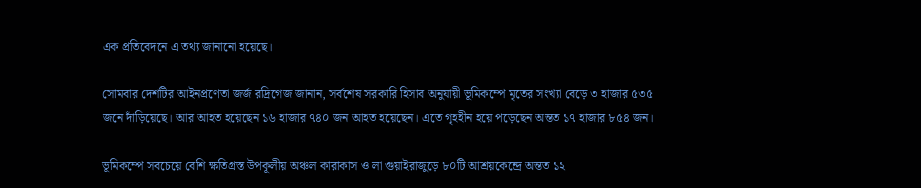এক প্রতিবেদনে এ তথ্য জানানো হয়েছে।

সোমবার দেশটির আইনপ্রণেতা জর্জ রদ্রিগেজ জানান, সর্বশেষ সরকারি হিসাব অনুযায়ী ভূমিকম্পে মৃতের সংখ্যা বেড়ে ৩ হাজার ৫৩৫ জনে দাঁড়িয়েছে। আর আহত হয়েছেন ১৬ হাজার ৭৪০ জন আহত হয়েছেন। এতে গৃহহীন হয়ে পড়েছেন অন্তত ১৭ হাজার ৮৫৪ জন।

ভূমিকম্পে সবচেয়ে বেশি ক্ষতিগ্রস্ত উপকূলীয় অঞ্চল কারাকাস ও লা গুয়াইরাজুড়ে ৮০টি আশ্রয়কেন্দ্রে অন্তত ১২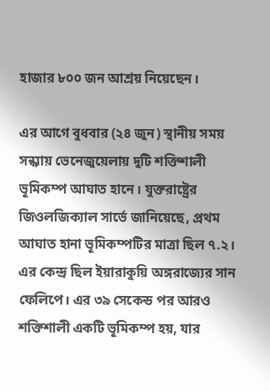হাজার ৮০০ জন আশ্রয় নিয়েছেন।

এর আগে বুধবার (২৪ জুন) স্থানীয় সময় সন্ধ্যায় ভেনেজুয়েলায় দুটি শক্তিশালী ভূমিকম্প আঘাত হানে। যুক্তরাষ্ট্রের জিওলজিক্যাল সার্ভে জানিয়েছে, প্রথম আঘাত হানা ভূমিকম্পটির মাত্রা ছিল ৭.২। এর কেন্দ্র ছিল ইয়ারাকুয়ি অঙ্গরাজ্যের সান ফেলিপে। এর ৩৯ সেকেন্ড পর আরও শক্তিশালী একটি ভূমিকম্প হয়, যার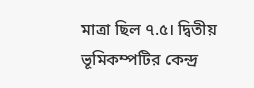মাত্রা ছিল ৭.৫। দ্বিতীয় ভূমিকম্পটির কেন্দ্র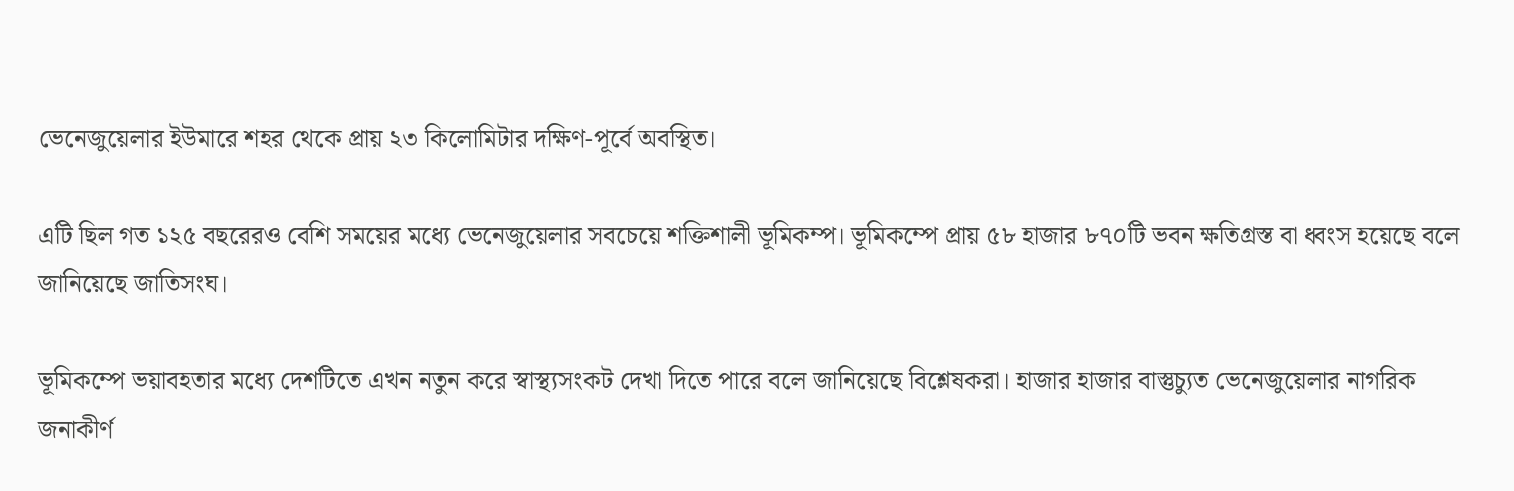ভেনেজুয়েলার ইউমারে শহর থেকে প্রায় ২৩ কিলোমিটার দক্ষিণ-পূর্বে অবস্থিত।

এটি ছিল গত ১২৫ বছরেরও বেশি সময়ের মধ্যে ভেনেজুয়েলার সবচেয়ে শক্তিশালী ভূমিকম্প। ভূমিকম্পে প্রায় ৫৮ হাজার ৮৭০টি ভবন ক্ষতিগ্রস্ত বা ধ্বংস হয়েছে বলে জানিয়েছে জাতিসংঘ।

ভূমিকম্পে ভয়াবহতার মধ্যে দেশটিতে এখন নতুন করে স্বাস্থ্যসংকট দেখা দিতে পারে বলে জানিয়েছে বিশ্লেষকরা। হাজার হাজার বাস্তুচ্যুত ভেনেজুয়েলার নাগরিক জনাকীর্ণ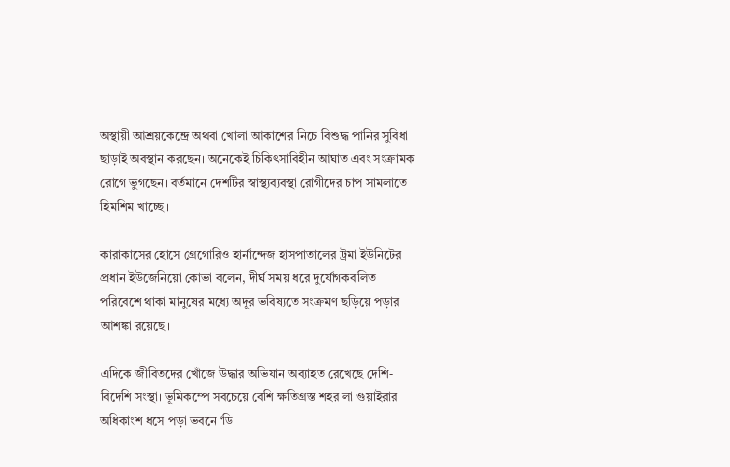অস্থায়ী আশ্রয়কেন্দ্রে অথবা খোলা আকাশের নিচে বিশুদ্ধ পানির সুবিধা ছাড়াই অবস্থান করছেন। অনেকেই চিকিৎসাবিহীন আঘাত এবং সংক্রামক রোগে ভুগছেন। বর্তমানে দেশটির স্বাস্থ্যব্যবস্থা রোগীদের চাপ সামলাতে হিমশিম খাচ্ছে।

কারাকাসের হোসে গ্রেগোরিও হার্নান্দেজ হাসপাতালের ট্রমা ইউনিটের প্রধান ইউজেনিয়ো কোভা বলেন, দীর্ঘ সময় ধরে দুর্যোগকবলিত পরিবেশে থাকা মানুষের মধ্যে অদূর ভবিষ্যতে সংক্রমণ ছড়িয়ে পড়ার আশঙ্কা রয়েছে।

এদিকে জীবিতদের খোঁজে উদ্ধার অভিযান অব্যাহত রেখেছে দেশি-বিদেশি সংস্থা। ভূমিকম্পে সবচেয়ে বেশি ক্ষতিগ্রস্ত শহর লা গুয়াইরার অধিকাংশ ধসে পড়া ভবনে ‘ডি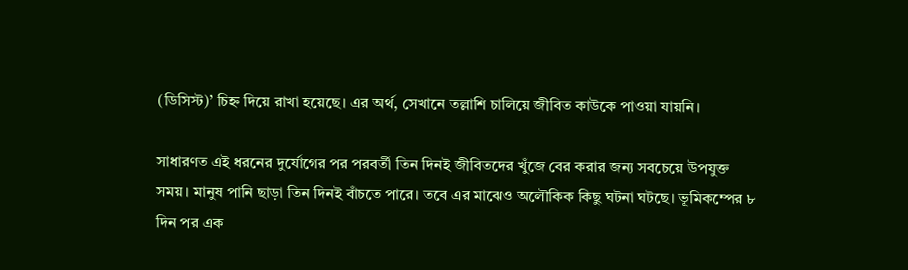(ডিসিস্ট)’ চিহ্ন দিয়ে রাখা হয়েছে। এর অর্থ, সেখানে তল্লাশি চালিয়ে জীবিত কাউকে পাওয়া যায়নি।

সাধারণত এই ধরনের দুর্যোগের পর পরবর্তী তিন দিনই জীবিতদের খুঁজে বের করার জন্য সবচেয়ে উপযুক্ত সময়। মানুষ পানি ছাড়া তিন দিনই বাঁচতে পারে। তবে এর মাঝেও অলৌকিক কিছু ঘটনা ঘটছে। ভূমিকম্পের ৮ দিন পর এক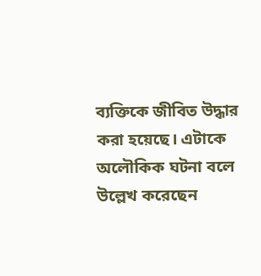ব্যক্তিকে জীবিত উদ্ধার করা হয়েছে। এটাকে অলৌকিক ঘটনা বলে উল্লেখ করেছেন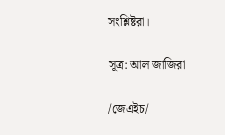সংশ্লিষ্টরা।

সূত্র: আল জাজিরা

/জেএইচ/